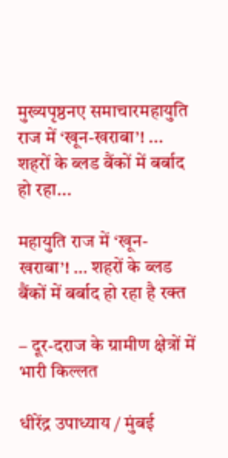मुख्यपृष्ठनए समाचारमहायुति राज में ‘खून-खराबा’! ... शहरों के ब्लड बैंकों में बर्बाद हो रहा...

महायुति राज में ‘खून-खराबा’! … शहरों के ब्लड बैंकों में बर्बाद हो रहा है रक्त

– दूर-दराज के ग्रामीण क्षेत्रों में भारी किल्लत

धीरेंद्र उपाध्याय / मुंबई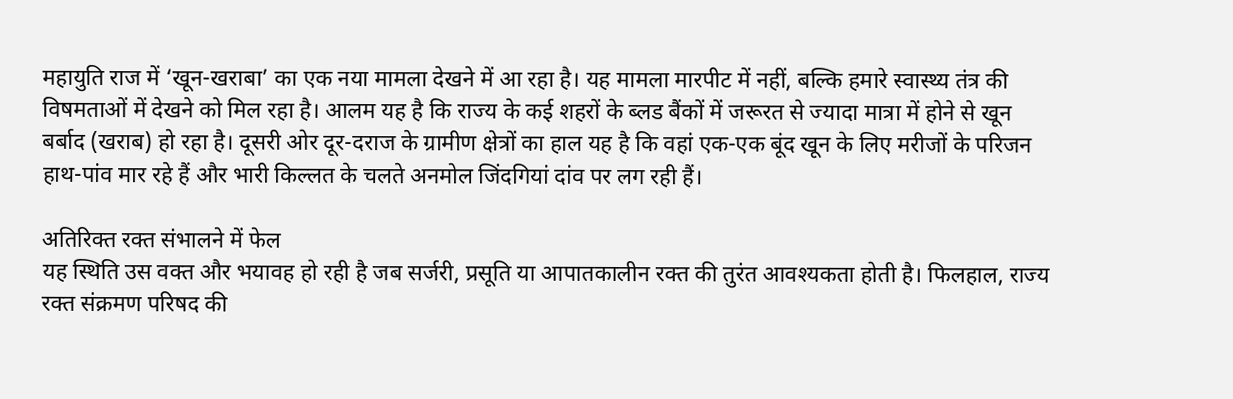महायुति राज में ‘खून-खराबा’ का एक नया मामला देखने में आ रहा है। यह मामला मारपीट में नहीं, बल्कि हमारे स्वास्थ्य तंत्र की विषमताओं में देखने को मिल रहा है। आलम यह है कि राज्य के कई शहरों के ब्लड बैंकों में जरूरत से ज्यादा मात्रा में होने से खून बर्बाद (खराब) हो रहा है। दूसरी ओर दूर-दराज के ग्रामीण क्षेत्रों का हाल यह है कि वहां एक-एक बूंद खून के लिए मरीजों के परिजन हाथ-पांव मार रहे हैं और भारी किल्लत के चलते अनमोल जिंदगियां दांव पर लग रही हैं।

अतिरिक्त रक्त संभालने में फेल
यह स्थिति उस वक्त और भयावह हो रही है जब सर्जरी, प्रसूति या आपातकालीन रक्त की तुरंत आवश्यकता होती है। फिलहाल, राज्य रक्त संक्रमण परिषद की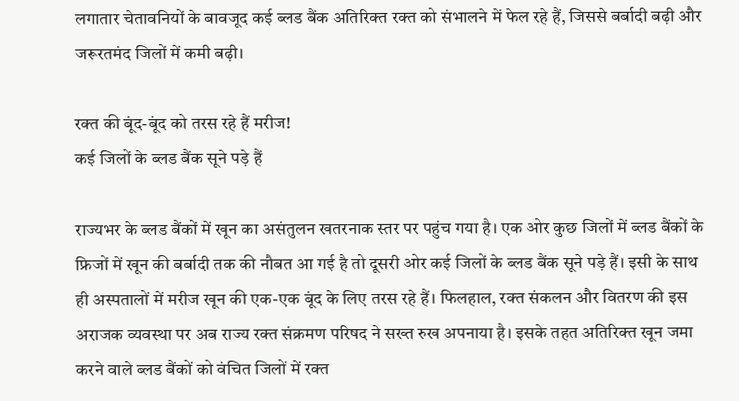लगातार चेतावनियों के बावजूद कई ब्लड बैंक अतिरिक्त रक्त को संभालने में फेल रहे हैं, जिससे बर्बादी बढ़ी और जरूरतमंद जिलों में कमी बढ़ी।

रक्त की बूंद-बूंद को तरस रहे हैं मरीज!
कई जिलों के ब्लड बैंक सूने पड़े हैं

राज्यभर के ब्लड बैंकों में खून का असंतुलन खतरनाक स्तर पर पहुंच गया है। एक ओर कुछ जिलों में ब्लड बैंकों के फ्रिजों में खून की बर्बादी तक की नौबत आ गई है तो दूसरी ओर कई जिलों के ब्लड बैंक सूने पड़े हैं। इसी के साथ ही अस्पतालों में मरीज खून की एक-एक बूंद के लिए तरस रहे हैं। फिलहाल, रक्त संकलन और वितरण की इस अराजक व्यवस्था पर अब राज्य रक्त संक्रमण परिषद ने सख्त रुख अपनाया है। इसके तहत अतिरिक्त खून जमा करने वाले ब्लड बैंकों को वंचित जिलों में रक्त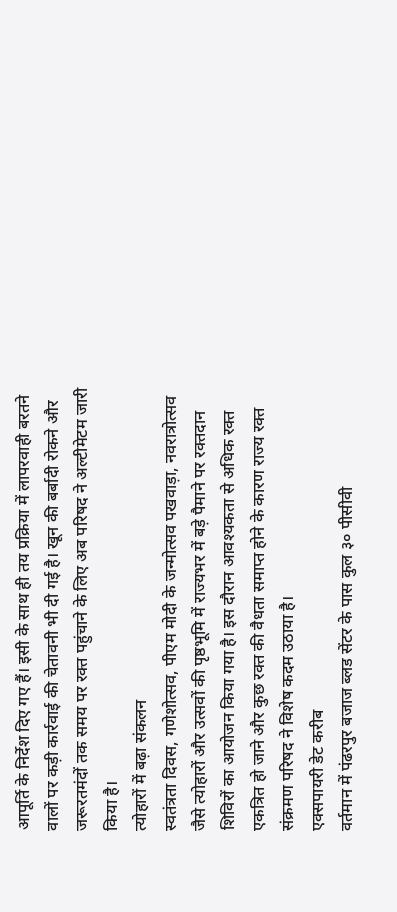आपूर्ति के निर्देश दिए गए हैं। इसी के साथ ही तय प्रक्रिया में लापरवाही बरतने वालों पर कड़ी कार्रवाई की चेतावनी भी दी गई है। खून की बर्बादी रोकने और जरूरतमंदों तक समय पर रक्त पहुंचाने के लिए अब परिषद ने अल्टीमेटम जारी किया है।
त्योहारों में बढ़ा संकलन
स्वतंत्रता दिवस, गणेशोत्सव, पीएम मोदी के जन्मोत्सव पखवाड़ा, नवरात्रोत्सव जैसे त्योहारों और उत्सवों की पृष्ठभूमि में राज्यभर में बड़े पैमाने पर रक्तदान शिविरों का आयोजन किया गया है। इस दौरान आवश्यकता से अधिक रक्त एकत्रित हो जाने और कुछ रक्त की वैधता समाप्त होने के कारण राज्य रक्त संक्रमण परिषद ने विशेष कदम उठाया है।
एक्सपायरी डेट करीब
वर्तमान में पंढरपुर बजाज ब्लड सेंटर के पास कुल ३० पीसीवी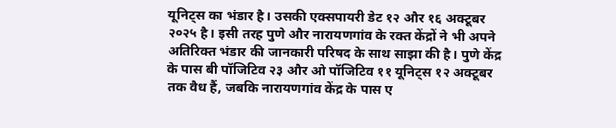यूनिट्स का भंडार है। उसकी एक्सपायरी डेट १२ और १६ अक्टूबर २०२५ है। इसी तरह पुणे और नारायणगांव के रक्त केंद्रों ने भी अपने अतिरिक्त भंडार की जानकारी परिषद के साथ साझा की है। पुणे केंद्र के पास बी पॉजिटिव २३ और ओ पॉजिटिव ११ यूनिट्स १२ अक्टूबर तक वैध हैं, जबकि नारायणगांव केंद्र के पास ए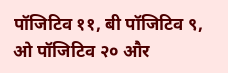पॉजिटिव ११, बी पॉजिटिव ९, ओ पॉजिटिव २० और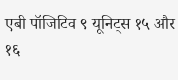एबी पॉजिटिव ९ यूनिट्स १५ और १६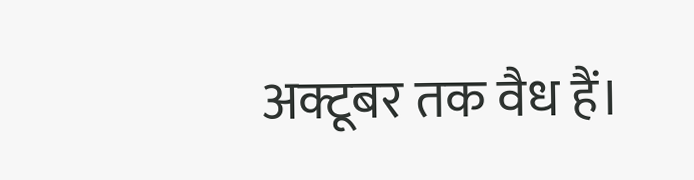अक्टूबर तक वैध हैं।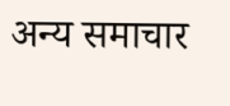अन्य समाचार